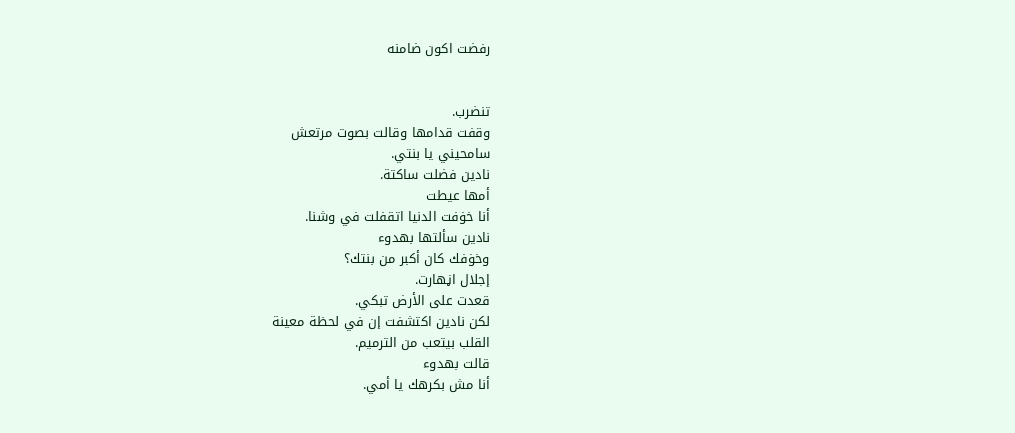رفضت اكون ضامنه


تنضرب.
وقفت قدامها وقالت بصوت مرتعش
سامحيني يا بنتي.
نادين فضلت ساكتة.
أمها عيطت
أنا خۏفت الدنيا اتقفلت في وشنا.
نادين سألتها بهدوء
وخۏفك كان أكبر من بنتك؟
إجلال اڼهارت.
قعدت على الأرض تبكي.
لكن نادين اكتشفت إن في لحظة معينة
القلب بيتعب من الترميم.
قالت بهدوء
أنا مش بكرهك يا أمي.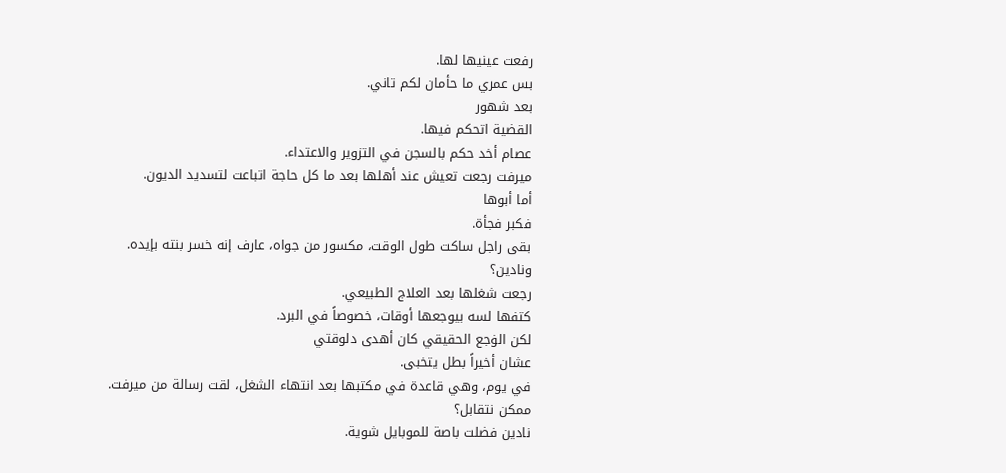رفعت عينيها لها.
بس عمري ما حأمان لكم تاني.
بعد شهور
القضية اتحكم فيها.
عصام أخد حكم بالسجن في التزوير والاعتداء.
ميرفت رجعت تعيش عند أهلها بعد ما كل حاجة اتباعت لتسديد الديون.
أما أبوها
فكبر فجأة.
بقى راجل ساكت طول الوقت، مكسور من جواه، عارف إنه خسر بنته بإيده.
ونادين؟
رجعت شغلها بعد العلاج الطبيعي.
كتفها لسه بيوجعها أوقات، خصوصاً في البرد.
لكن الۏجع الحقيقي كان أهدى دلوقتي
عشان أخيراً بطل يتخبى.
في يوم، وهي قاعدة في مكتبها بعد انتهاء الشغل، لقت رسالة من ميرفت.
ممكن نتقابل؟
نادين فضلت باصة للموبايل شوية.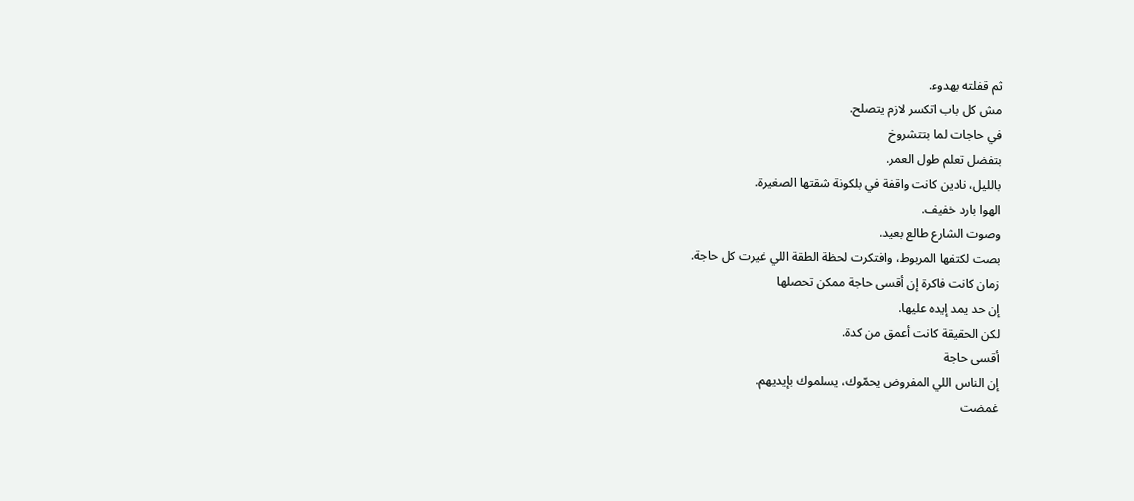ثم قفلته بهدوء.
مش كل باب اتكسر لازم يتصلح.
في حاجات لما بتتشروخ
بتفضل تعلم طول العمر.
بالليل، نادين كانت واقفة في بلكونة شقتها الصغيرة.
الهوا بارد خفيف.
وصوت الشارع طالع بعيد.
بصت لكتفها المربوط، وافتكرت لحظة الطقة اللي غيرت كل حاجة.
زمان كانت فاكرة إن أقسى حاجة ممكن تحصلها
إن حد يمد إيده عليها.
لكن الحقيقة كانت أعمق من كدة.
أقسى حاجة
إن الناس اللي المفروض يحمّوك، يسلموك بإيديهم.
غمضت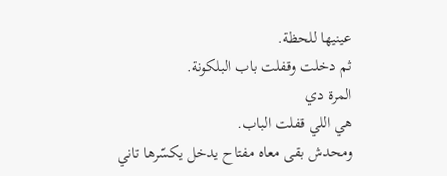عينيها للحظة.
ثم دخلت وقفلت باب البلكونة.
المرة دي
هي اللي قفلت الباب.
ومحدش بقى معاه مفتاح يدخل يكسّرها تاني